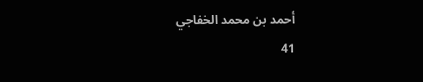أحمد بن محمد الخفاجي
41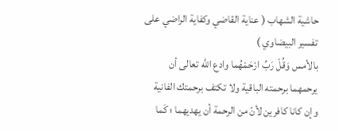حاشية الشهاب ( عناية القاضي وكفاية الراضي على تفسير البيضاوي )
بالأمس وَقُلْ رَبِّ ارْحَمْهُما وادع اللّه تعالى أن يرحمهما برحمته الباقية ولا تكتف برحمتك الفانية وإن كانا كافرين لأنّ من الرحمة أن يهديهما ؛ كَما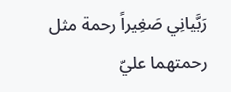رَبَّيانِي صَغِيراً رحمة مثل رحمتهما عليّ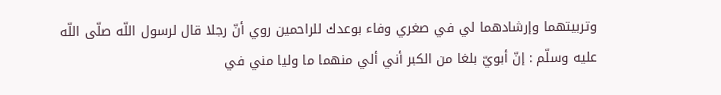وتربيتهما وإرشادهما لي في صغري وفاء بوعدك للراحمين روي أنّ رجلا قال لرسول اللّه صلّى اللّه عليه وسلّم : إنّ أبويّ بلغا من الكبر أني ألي منهما ما وليا مني في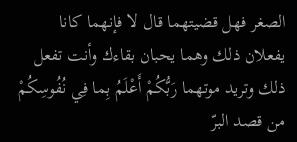الصغر فهل قضيتهما قال لا فإنهما كانا يفعلان ذلك وهما يحبان بقاءك وأنت تفعل ذلك وتريد موتهما رَبُّكُمْ أَعْلَمُ بِما فِي نُفُوسِكُمْ من قصد البرّ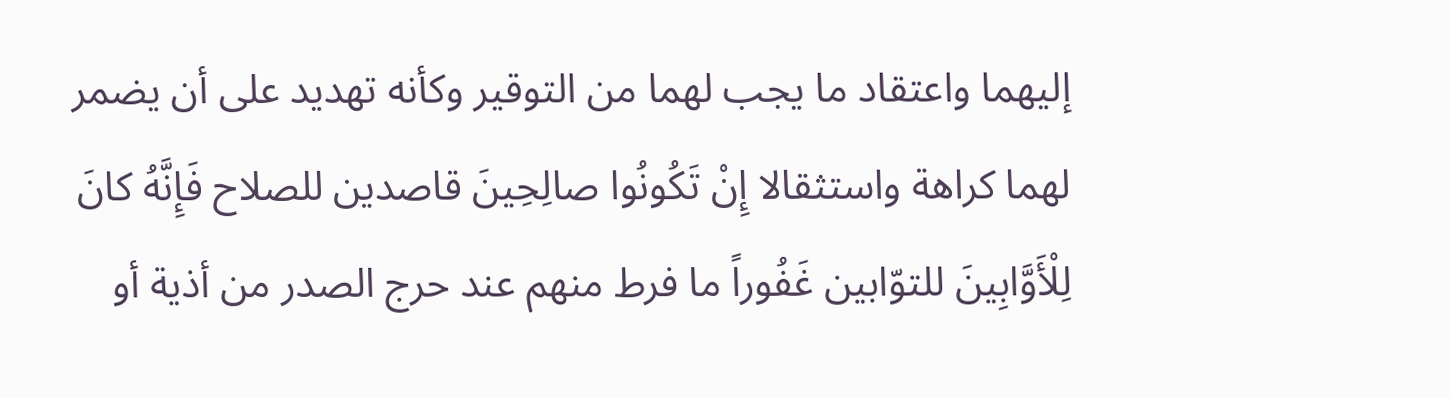إليهما واعتقاد ما يجب لهما من التوقير وكأنه تهديد على أن يضمر لهما كراهة واستثقالا إِنْ تَكُونُوا صالِحِينَ قاصدين للصلاح فَإِنَّهُ كانَ لِلْأَوَّابِينَ للتوّابين غَفُوراً ما فرط منهم عند حرج الصدر من أذية أو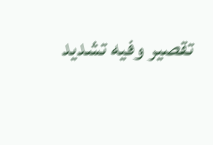تقصير وفيه تشديد